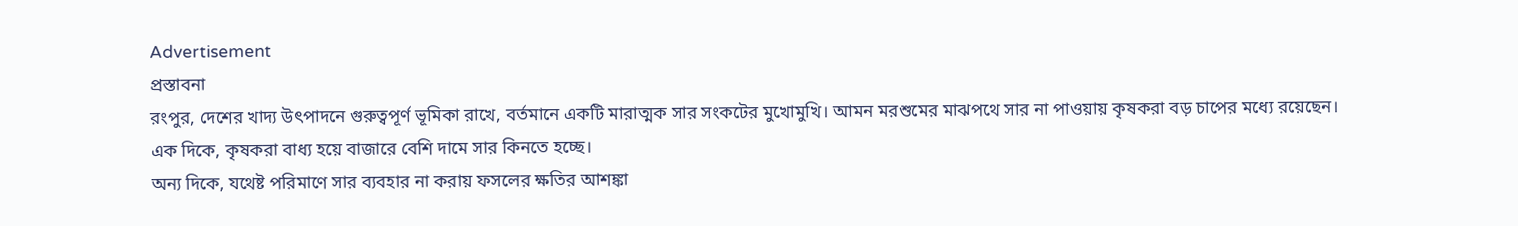Advertisement
প্রস্তাবনা
রংপুর, দেশের খাদ্য উৎপাদনে গুরুত্বপূর্ণ ভূমিকা রাখে, বর্তমানে একটি মারাত্মক সার সংকটের মুখোমুখি। আমন মরশুমের মাঝপথে সার না পাওয়ায় কৃষকরা বড় চাপের মধ্যে রয়েছেন।
এক দিকে, কৃষকরা বাধ্য হয়ে বাজারে বেশি দামে সার কিনতে হচ্ছে।
অন্য দিকে, যথেষ্ট পরিমাণে সার ব্যবহার না করায় ফসলের ক্ষতির আশঙ্কা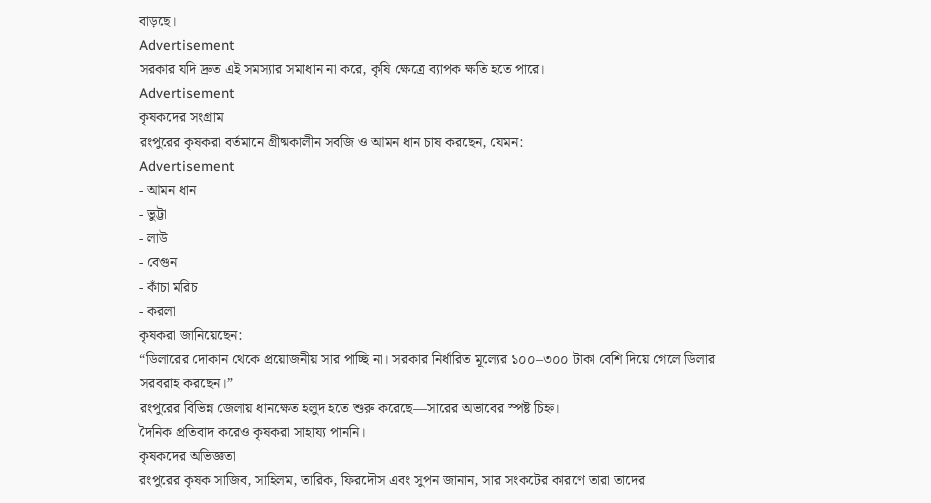বাড়ছে।
Advertisement
সরকার যদি দ্রুত এই সমস্যার সমাধান না করে, কৃষি ক্ষেত্রে ব্যাপক ক্ষতি হতে পারে।
Advertisement
কৃষকদের সংগ্রাম
রংপুরের কৃষকরা বর্তমানে গ্রীষ্মকালীন সবজি ও আমন ধান চাষ করছেন, যেমন:
Advertisement
- আমন ধান
- ভুট্টা
- লাউ
- বেগুন
- কাঁচা মরিচ
- করলা
কৃষকরা জানিয়েছেন:
“ডিলারের দোকান থেকে প্রয়োজনীয় সার পাচ্ছি না। সরকার নির্ধারিত মূল্যের ১০০–৩০০ টাকা বেশি দিয়ে গেলে ডিলার সরবরাহ করছেন।”
রংপুরের বিভিন্ন জেলায় ধানক্ষেত হলুদ হতে শুরু করেছে—সারের অভাবের স্পষ্ট চিহ্ন।
দৈনিক প্রতিবাদ করেও কৃষকরা সাহায্য পাননি।
কৃষকদের অভিজ্ঞতা
রংপুরের কৃষক সাজিব, সাহিলম, তারিক, ফিরদৌস এবং সুপন জানান, সার সংকটের কারণে তারা তাদের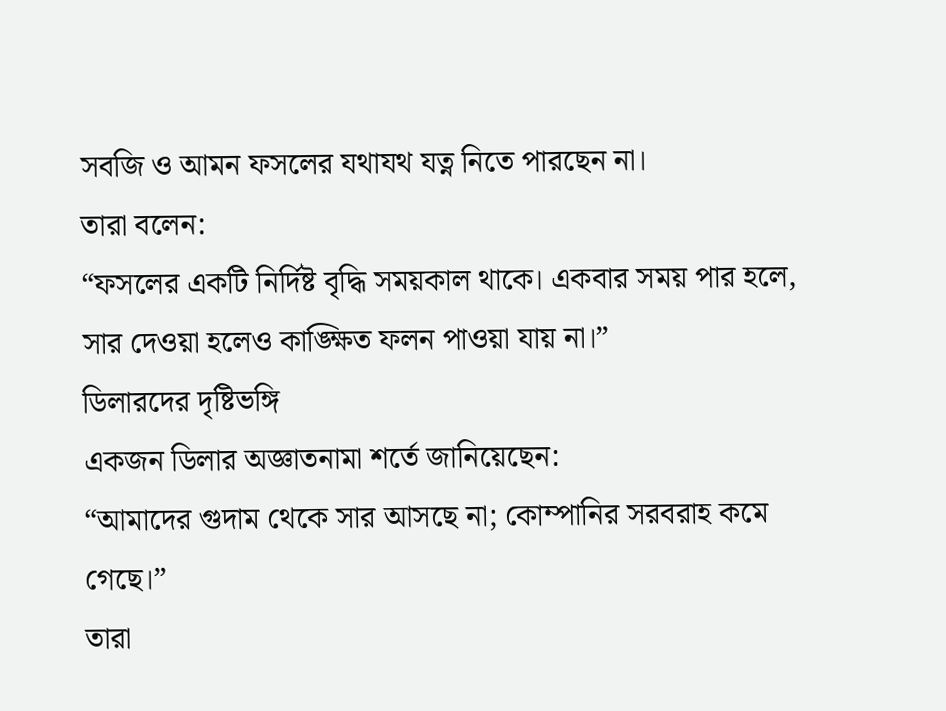সবজি ও আমন ফসলের যথাযথ যত্ন নিতে পারছেন না।
তারা বলেন:
“ফসলের একটি নির্দিষ্ট বৃদ্ধি সময়কাল থাকে। একবার সময় পার হলে, সার দেওয়া হলেও কাঙ্ক্ষিত ফলন পাওয়া যায় না।”
ডিলারদের দৃষ্টিভঙ্গি
একজন ডিলার অজ্ঞাতনামা শর্তে জানিয়েছেন:
“আমাদের গুদাম থেকে সার আসছে না; কোম্পানির সরবরাহ কমে গেছে।”
তারা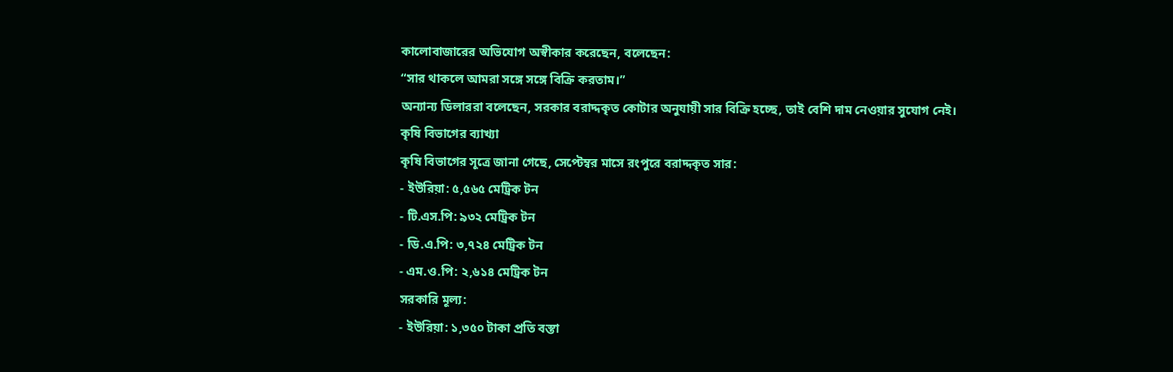কালোবাজারের অভিযোগ অস্বীকার করেছেন, বলেছেন:
“সার থাকলে আমরা সঙ্গে সঙ্গে বিক্রি করতাম।”
অন্যান্য ডিলাররা বলেছেন, সরকার বরাদ্দকৃত কোটার অনুযায়ী সার বিক্রি হচ্ছে, তাই বেশি দাম নেওয়ার সুযোগ নেই।
কৃষি বিভাগের ব্যাখ্যা
কৃষি বিভাগের সূত্রে জানা গেছে, সেপ্টেম্বর মাসে রংপুরে বরাদ্দকৃত সার:
- ইউরিয়া: ৫,৫৬৫ মেট্রিক টন
- টি.এস.পি: ৯৩২ মেট্রিক টন
- ডি.এ.পি: ৩,৭২৪ মেট্রিক টন
- এম.ও.পি: ২,৬১৪ মেট্রিক টন
সরকারি মূল্য:
- ইউরিয়া: ১,৩৫০ টাকা প্রতি বস্তা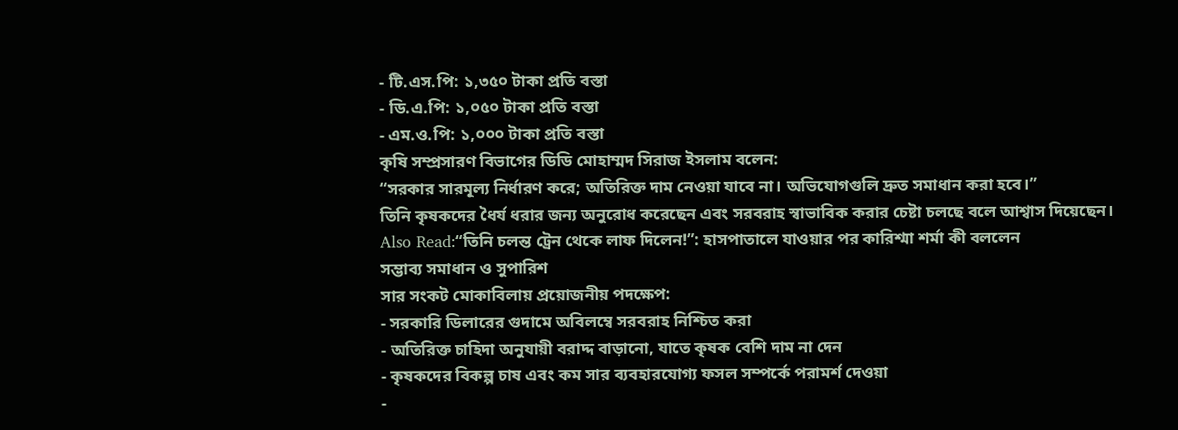- টি.এস.পি: ১,৩৫০ টাকা প্রতি বস্তা
- ডি.এ.পি: ১,০৫০ টাকা প্রতি বস্তা
- এম.ও.পি: ১,০০০ টাকা প্রতি বস্তা
কৃষি সম্প্রসারণ বিভাগের ডিডি মোহাম্মদ সিরাজ ইসলাম বলেন:
“সরকার সারমূল্য নির্ধারণ করে; অতিরিক্ত দাম নেওয়া যাবে না। অভিযোগগুলি দ্রুত সমাধান করা হবে।”
তিনি কৃষকদের ধৈর্য ধরার জন্য অনুরোধ করেছেন এবং সরবরাহ স্বাভাবিক করার চেষ্টা চলছে বলে আশ্বাস দিয়েছেন।
Also Read:“তিনি চলন্ত ট্রেন থেকে লাফ দিলেন!”: হাসপাতালে যাওয়ার পর কারিশ্মা শর্মা কী বললেন
সম্ভাব্য সমাধান ও সুপারিশ
সার সংকট মোকাবিলায় প্রয়োজনীয় পদক্ষেপ:
- সরকারি ডিলারের গুদামে অবিলম্বে সরবরাহ নিশ্চিত করা
- অতিরিক্ত চাহিদা অনুযায়ী বরাদ্দ বাড়ানো, যাতে কৃষক বেশি দাম না দেন
- কৃষকদের বিকল্প চাষ এবং কম সার ব্যবহারযোগ্য ফসল সম্পর্কে পরামর্শ দেওয়া
-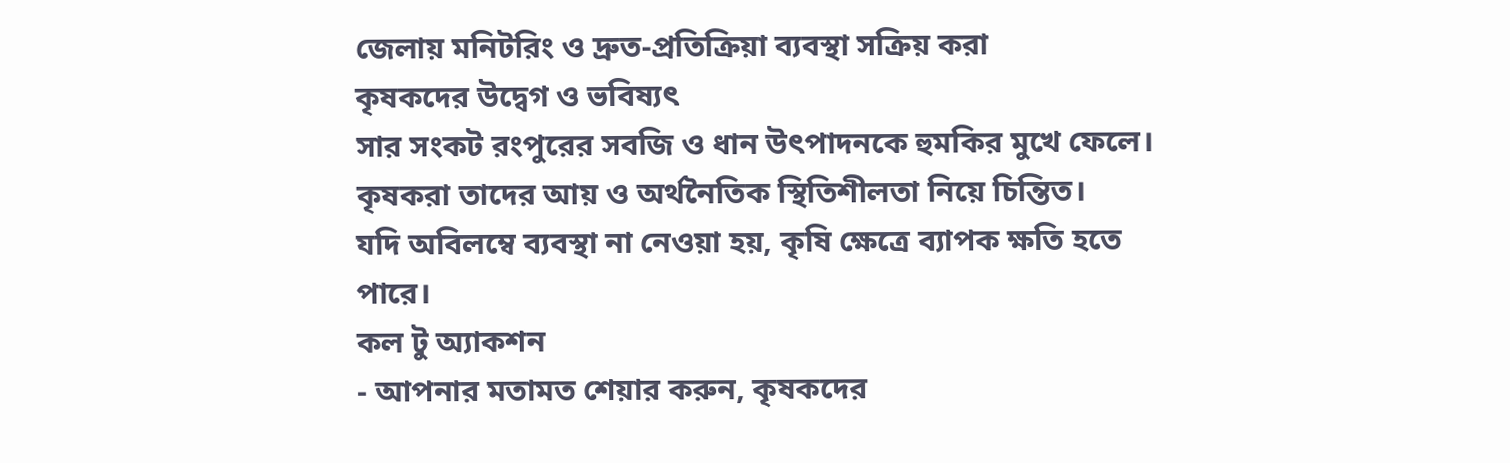জেলায় মনিটরিং ও দ্রুত-প্রতিক্রিয়া ব্যবস্থা সক্রিয় করা
কৃষকদের উদ্বেগ ও ভবিষ্যৎ
সার সংকট রংপুরের সবজি ও ধান উৎপাদনকে হুমকির মুখে ফেলে।
কৃষকরা তাদের আয় ও অর্থনৈতিক স্থিতিশীলতা নিয়ে চিন্তিত।
যদি অবিলম্বে ব্যবস্থা না নেওয়া হয়, কৃষি ক্ষেত্রে ব্যাপক ক্ষতি হতে পারে।
কল টু অ্যাকশন
- আপনার মতামত শেয়ার করুন, কৃষকদের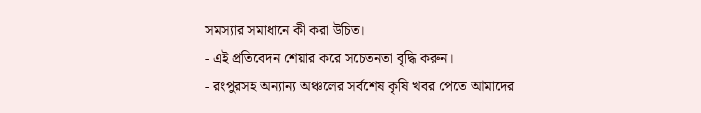সমস্যার সমাধানে কী করা উচিত।
- এই প্রতিবেদন শেয়ার করে সচেতনতা বৃদ্ধি করুন।
- রংপুরসহ অন্যান্য অঞ্চলের সর্বশেষ কৃষি খবর পেতে আমাদের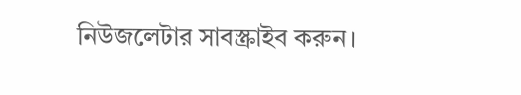নিউজলেটার সাবস্ক্রাইব করুন।